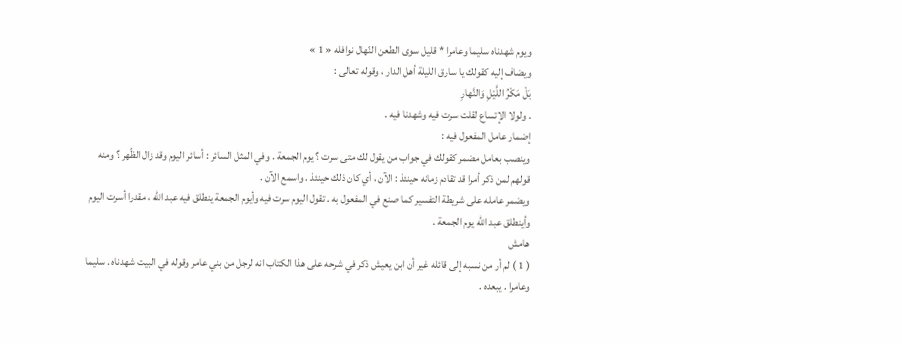ويوم شهدناه سليما وعامرا * قليل سوى الطعن النّهال نوافله « 1 »
ويضاف إليه كقولك يا سارق الليلة أهل الدار ، وقوله تعالى :
بَلْ مَكْرُ اللَّيْلِ وَالنَّهارِ
. ولولا الإتساع لقلت سرت فيه وشهدنا فيه .
إضمار عامل المفعول فيه :
وينصب بعامل مضمر كقولك في جواب من يقول لك متى سرت ؟ يوم الجمعة . وفي المثل السائر : أسائر اليوم وقد زال الظّهر ؟ ومنه قولهم لمن ذكر أمرا قد تقادم زمانه حينئذ : الآن ، أي كان ذلك حينئذ . واسمع الآن .
ويضمر عامله على شريطة التفسير كما صنع في المفعول به . تقول اليوم سرت فيه وأيوم الجمعة ينطلق فيه عبد اللّه ، مقدرا أسرت اليوم وأينطلق عبد اللّه يوم الجمعة .
هامش
( 1 ) لم أر من نسبه إلى قائله غير أن ابن يعيش ذكر في شرحه على هذا الكتاب انه لرجل من بني عامر وقوله في البيت شهدناه . سليما وعامرا . يبعده .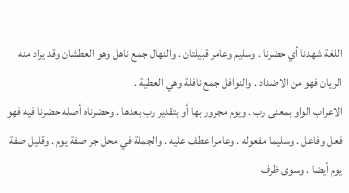اللغة شهدنا أي حضرنا . وسليم وعامر قبيلتان . والنهال جمع ناهل وهو العطشان وقد يراد منه الريان فهو من الاضداد . والنوافل جمع نافلة وهي العطية .
الاعراب الواو بمعنى رب . ويوم مجرور بها أو بتقدير رب بعدها . وحضرناه أصله حضرنا فيه فهو فعل وفاعل . وسليما مفعوله . وعامرا عطف عليه . والجملة في محل جر صفة يوم . وقليل صفة يوم أيضا . وسوى ظرف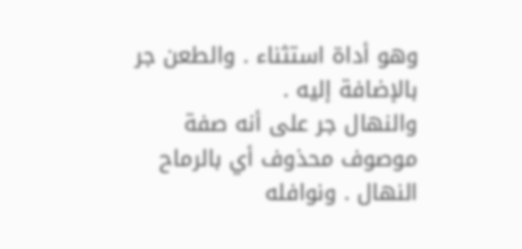وهو أداة استثناء . والطعن جر بالإضافة إليه .
والنهال جر على أنه صفة موصوف محذوف أي بالرماح النهال . ونوافله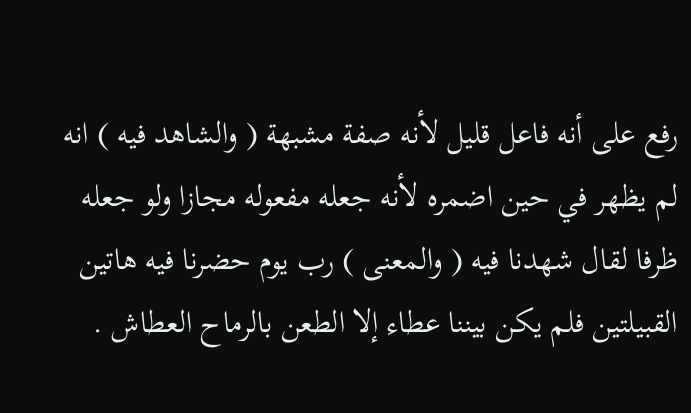رفع على أنه فاعل قليل لأنه صفة مشبهة ( والشاهد فيه ) انه لم يظهر في حين اضمره لأنه جعله مفعوله مجازا ولو جعله ظرفا لقال شهدنا فيه ( والمعنى ) رب يوم حضرنا فيه هاتين القبيلتين فلم يكن بيننا عطاء إلا الطعن بالرماح العطاش .